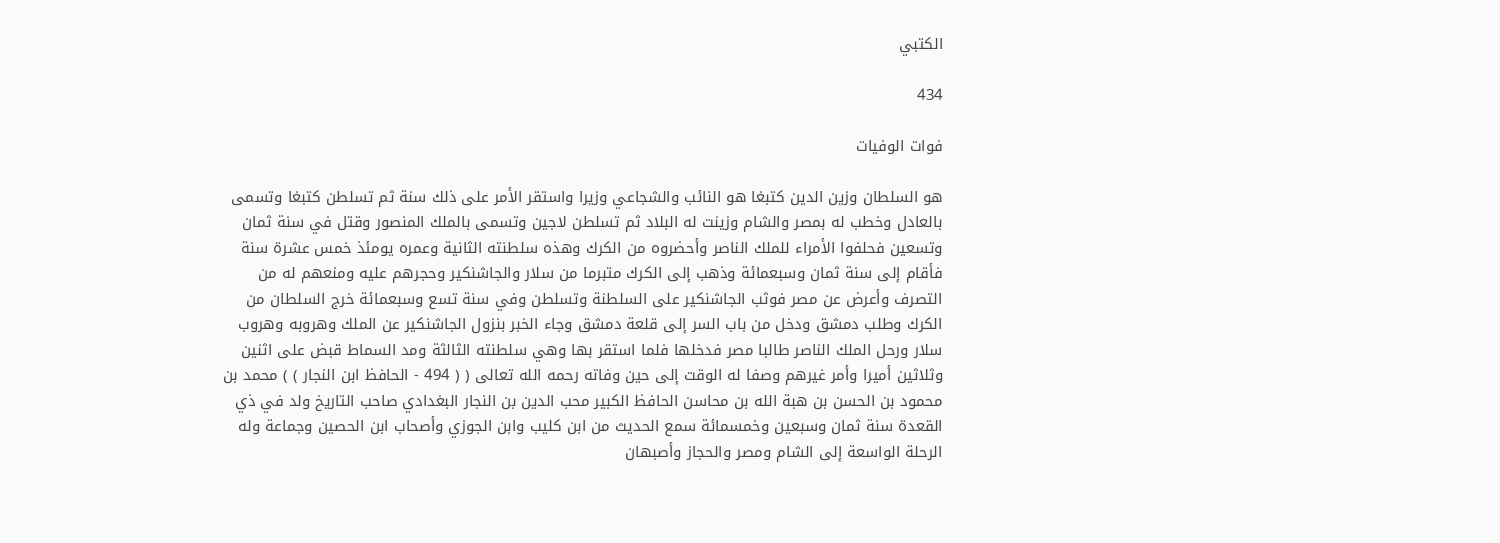الكتبي

434

فوات الوفيات

هو السلطان وزين الدين كتبغا هو النائب والشجاعي وزيرا واستقر الأمر على ذلك سنة ثم تسلطن كتبغا وتسمى بالعادل وخطب له بمصر والشام وزينت له البلاد ثم تسلطن لاجين وتسمى بالملك المنصور وقتل في سنة ثمان وتسعين فحلفوا الأمراء للملك الناصر وأحضروه من الكرك وهذه سلطنته الثانية وعمره يومئذ خمس عشرة سنة فأقام إلى سنة ثمان وسبعمائة وذهب إلى الكرك متبرما من سلار والجاشنكير وحجرهم عليه ومنعهم له من التصرف وأعرض عن مصر فوثب الجاشنكير على السلطنة وتسلطن وفي سنة تسع وسبعمائة خرج السلطان من الكرك وطلب دمشق ودخل من باب السر إلى قلعة دمشق وجاء الخبر بنزول الجاشنكير عن الملك وهروبه وهروب سلار ورحل الملك الناصر طالبا مصر فدخلها فلما استقر بها وهي سلطنته الثالثة ومد السماط قبض على اثنين وثلاثين أميرا وأمر غيرهم وصفا له الوقت إلى حين وفاته رحمه الله تعالى ( ( 494 - الحافظ ابن النجار ) ) محمد بن محمود بن الحسن بن هبة الله بن محاسن الحافظ الكبير محب الدين بن النجار البغدادي صاحب التاريخ ولد في ذي القعدة سنة ثمان وسبعين وخمسمائة سمع الحديث من ابن كليب وابن الجوزي وأصحاب ابن الحصين وجماعة وله الرحلة الواسعة إلى الشام ومصر والحجاز وأصبهان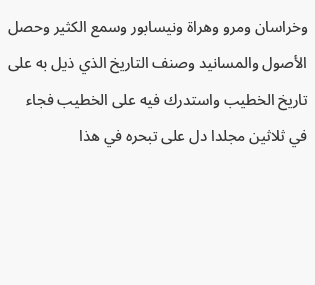وخراسان ومرو وهراة ونيسابور وسمع الكثير وحصل الأصول والمسانيد وصنف التاريخ الذي ذيل به على تاريخ الخطيب واستدرك فيه على الخطيب فجاء في ثلاثين مجلدا دل على تبحره في هذا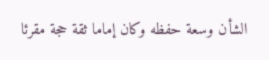الشأن وسعة حفظه وكان إماما ثقة حجة مقرئا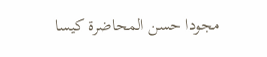مجودا حسن المحاضرة كيسا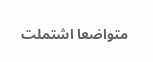متواضعا اشتملت